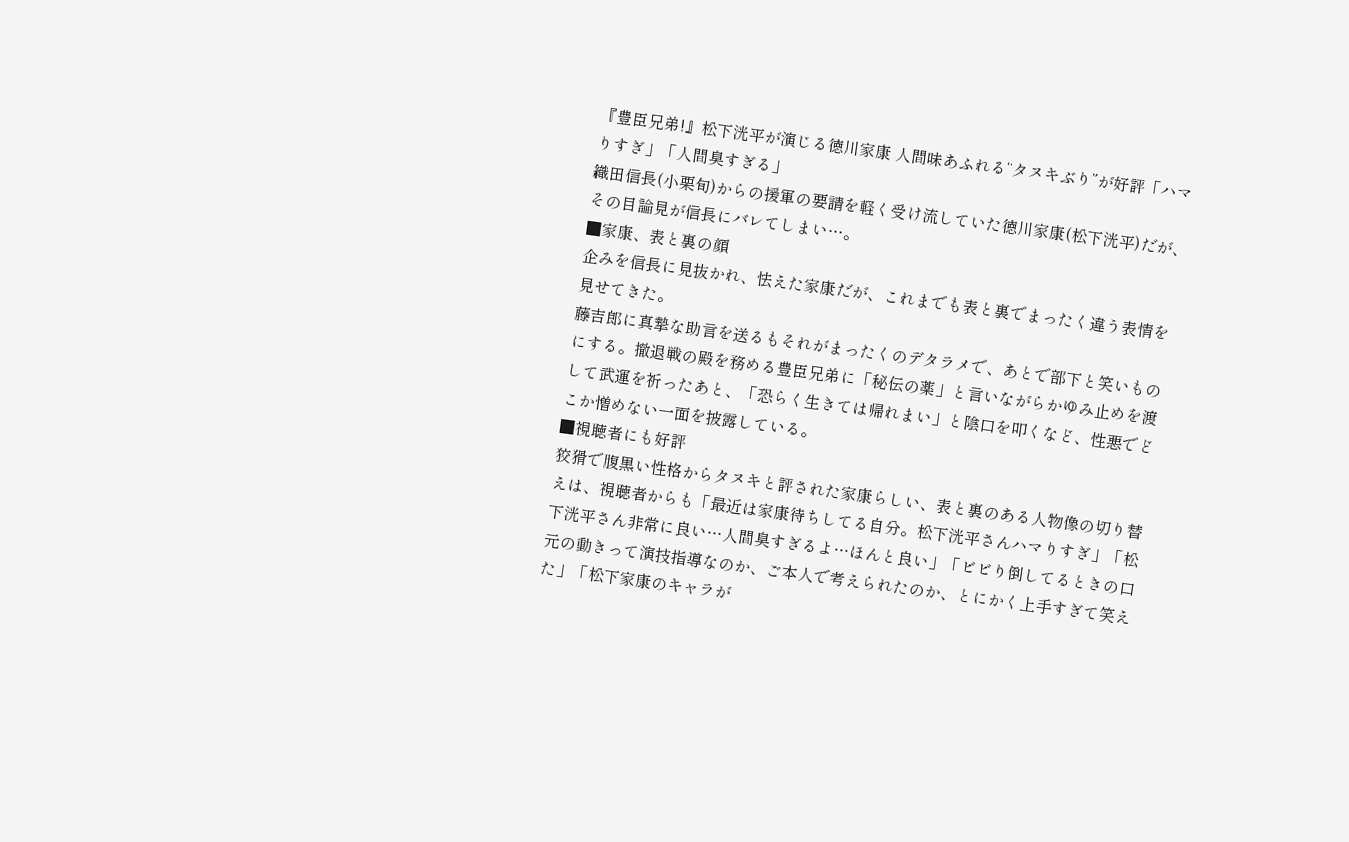『豊臣兄弟!』松下洸平が演じる徳川家康 人間味あふれる“タヌキぶり”が好評「ハマりすぎ」「人間臭すぎる」
織田信長(小栗旬)からの援軍の要請を軽く受け流していた徳川家康(松下洸平)だが、その目論見が信長にバレてしまい…。
■家康、表と裏の顔
企みを信長に見抜かれ、怯えた家康だが、これまでも表と裏でまったく違う表情を見せてきた。
藤吉郎に真摯な助言を送るもそれがまったくのデタラメで、あとで部下と笑いものにする。撤退戦の殿を務める豊臣兄弟に「秘伝の薬」と言いながらかゆみ止めを渡して武運を祈ったあと、「恐らく生きては帰れまい」と陰口を叩くなど、性悪でどこか憎めない一面を披露している。
■視聴者にも好評
狡猾で腹黒い性格からタヌキと評された家康らしい、表と裏のある人物像の切り替えは、視聴者からも「最近は家康待ちしてる自分。松下洸平さんハマりすぎ」「松下洸平さん非常に良い…人間臭すぎるよ…ほんと良い」「ビビり倒してるときの口元の動きって演技指導なのか、ご本人で考えられたのか、とにかく上手すぎて笑えた」「松下家康のキャラが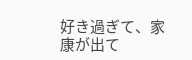好き過ぎて、家康が出て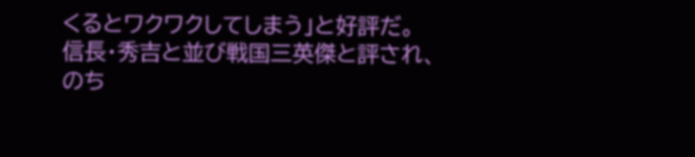くるとワクワクしてしまう」と好評だ。
信長・秀吉と並び戦国三英傑と評され、のち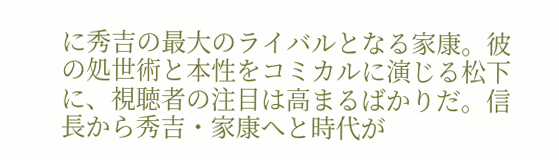に秀吉の最大のライバルとなる家康。彼の処世術と本性をコミカルに演じる松下に、視聴者の注目は高まるばかりだ。信長から秀吉・家康へと時代が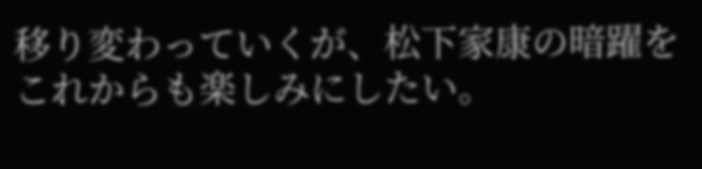移り変わっていくが、松下家康の暗躍をこれからも楽しみにしたい。